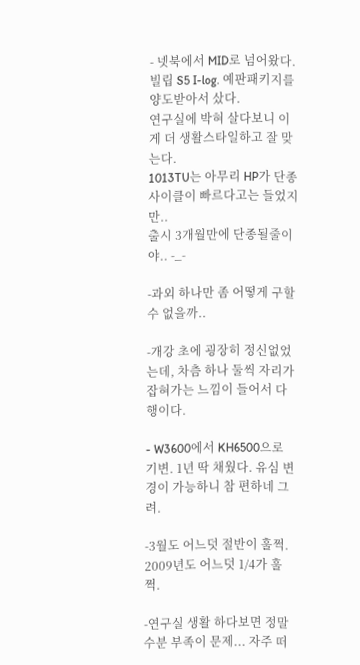- 넷북에서 MID로 넘어왔다.
빌립 S5 I-log. 예판패키지를 양도받아서 샀다.
연구실에 박혀 살다보니 이게 더 생활스타일하고 잘 맞는다.
1013TU는 아무리 HP가 단종 사이클이 빠르다고는 들었지만..
출시 3개월만에 단종될줄이야.. -_-

-과외 하나만 좀 어떻게 구할 수 없을까..

-개강 초에 굉장히 정신없었는데, 차츰 하나 둘씩 자리가 잡혀가는 느낌이 들어서 다행이다.

- W3600에서 KH6500으로 기변. 1년 딱 채웠다. 유심 변경이 가능하니 참 편하네 그려.

-3월도 어느덧 절반이 훌쩍. 2009년도 어느덧 1/4가 훌쩍.

-연구실 생활 하다보면 정말 수분 부족이 문제... 자주 떠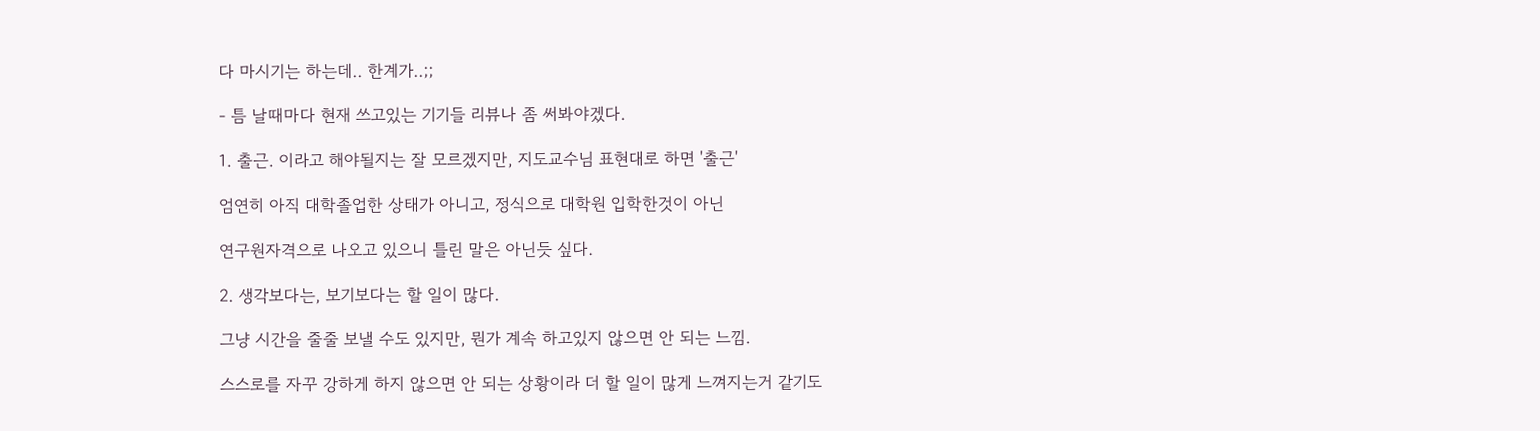다 마시기는 하는데.. 한계가..;;

- 틈 날때마다 현재 쓰고있는 기기들 리뷰나 좀 써봐야겠다.

1. 출근. 이라고 해야될지는 잘 모르겠지만, 지도교수님 표현대로 하면 '출근'

엄연히 아직 대학졸업한 상태가 아니고, 정식으로 대학원 입학한것이 아닌

연구원자격으로 나오고 있으니 틀린 말은 아닌듯 싶다.

2. 생각보다는, 보기보다는 할 일이 많다.

그냥 시간을 줄줄 보낼 수도 있지만, 뭔가 계속 하고있지 않으면 안 되는 느낌.

스스로를 자꾸 강하게 하지 않으면 안 되는 상황이라 더 할 일이 많게 느껴지는거 같기도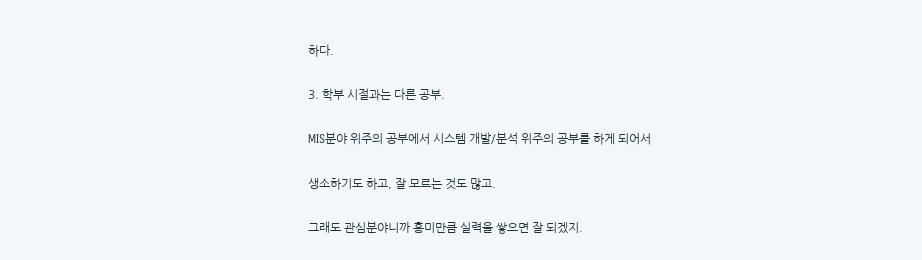하다.

3. 학부 시절과는 다른 공부.

MIS분야 위주의 공부에서 시스템 개발/분석 위주의 공부를 하게 되어서

생소하기도 하고, 잘 모르는 것도 많고.

그래도 관심분야니까 흥미만큼 실력을 쌓으면 잘 되겠지.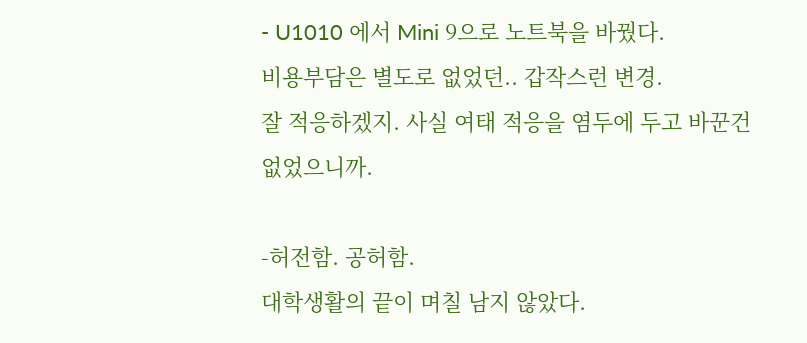- U1010 에서 Mini 9으로 노트북을 바꿨다.
비용부담은 별도로 없었던.. 갑작스런 변경.
잘 적응하겠지. 사실 여태 적응을 염두에 두고 바꾼건 없었으니까.

-허전함. 공허함.
대학생활의 끝이 며칠 남지 않았다.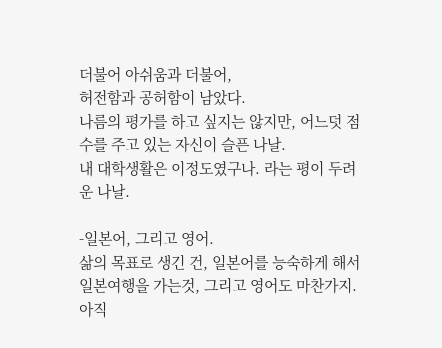더불어 아쉬움과 더불어,
허전함과 공허함이 남았다.
나름의 평가를 하고 싶지는 않지만, 어느덧 점수를 주고 있는 자신이 슬픈 나날.
내 대학생활은 이정도였구나. 라는 평이 두려운 나날.

-일본어, 그리고 영어.
삶의 목표로 생긴 건, 일본어를 능숙하게 해서 일본여행을 가는것, 그리고 영어도 마찬가지.
아직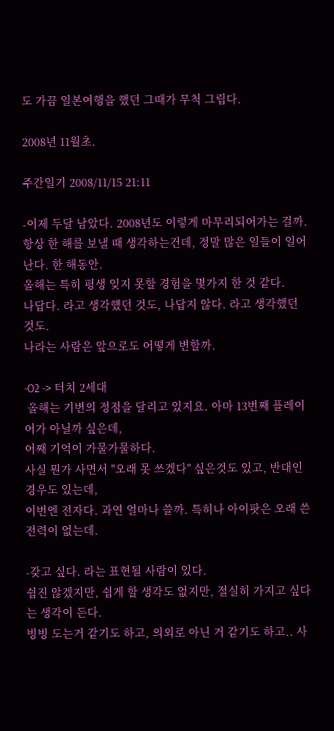도 가끔 일본여행을 했던 그때가 무척 그립다.

2008년 11월초.

주간일기 2008/11/15 21:11

-이제 두달 남았다. 2008년도 이렇게 마무리되어가는 걸까.
항상 한 해를 보낼 때 생각하는건데, 정말 많은 일들이 일어난다. 한 해동안.
올해는 특히 평생 잊지 못할 경험을 몇가지 한 것 같다.
나답다. 라고 생각헀던 것도, 나답지 않다. 라고 생각했던 것도.
나라는 사람은 앞으로도 어떻게 변할까.

-O2 -> 터치 2세대
 올해는 기변의 정점을 달리고 있지요. 아마 13번째 플레이어가 아닐까 싶은데,
어째 기억이 가물가물하다.
사실 뭔가 사면서 "오래 못 쓰겠다" 싶은것도 있고, 반대인 경우도 있는데,
이번엔 전자다. 과연 얼마나 쓸까. 특히나 아이팟은 오래 쓴 전력이 없는데.

-갖고 싶다. 라는 표현될 사람이 있다.
쉽진 않겠지만, 쉽게 할 생각도 없지만, 절실히 가지고 싶다는 생각이 든다.
빙빙 도는거 같기도 하고, 의외로 아닌 거 같기도 하고.. 사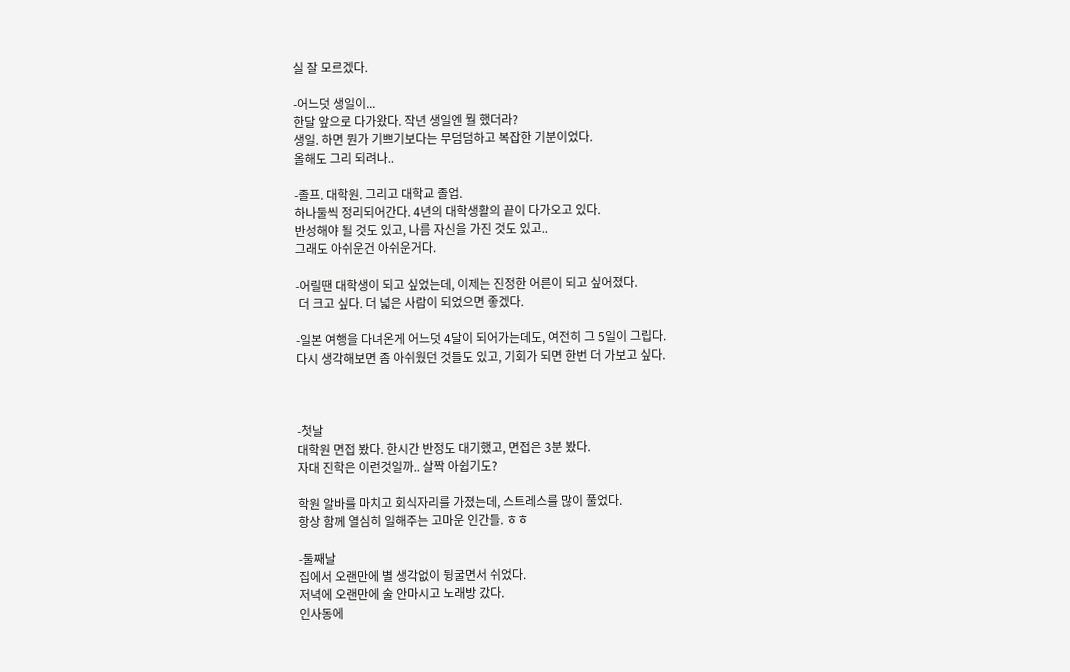실 잘 모르겠다.

-어느덧 생일이...
한달 앞으로 다가왔다. 작년 생일엔 뭘 했더라?
생일. 하면 뭔가 기쁘기보다는 무덤덤하고 복잡한 기분이었다.
올해도 그리 되려나..

-졸프. 대학원. 그리고 대학교 졸업.
하나둘씩 정리되어간다. 4년의 대학생활의 끝이 다가오고 있다.
반성해야 될 것도 있고, 나름 자신을 가진 것도 있고..
그래도 아쉬운건 아쉬운거다.

-어릴땐 대학생이 되고 싶었는데, 이제는 진정한 어른이 되고 싶어졌다.
 더 크고 싶다. 더 넓은 사람이 되었으면 좋겠다.

-일본 여행을 다녀온게 어느덧 4달이 되어가는데도, 여전히 그 5일이 그립다.
다시 생각해보면 좀 아쉬웠던 것들도 있고, 기회가 되면 한번 더 가보고 싶다.



-첫날
대학원 면접 봤다. 한시간 반정도 대기했고, 면접은 3분 봤다.
자대 진학은 이런것일까.. 살짝 아쉽기도?

학원 알바를 마치고 회식자리를 가졌는데, 스트레스를 많이 풀었다.
항상 함께 열심히 일해주는 고마운 인간들. ㅎㅎ

-둘째날
집에서 오랜만에 별 생각없이 뒹굴면서 쉬었다.
저녁에 오랜만에 술 안마시고 노래방 갔다.
인사동에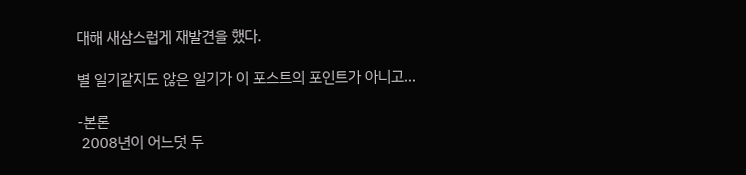대해 새삼스럽게 재발견을 했다.

별 일기같지도 않은 일기가 이 포스트의 포인트가 아니고...

-본론
 2008년이 어느덧 두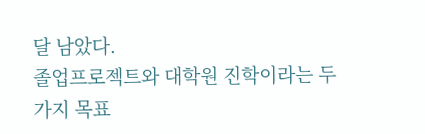달 남았다.
졸업프로젝트와 대학원 진학이라는 두 가지 목표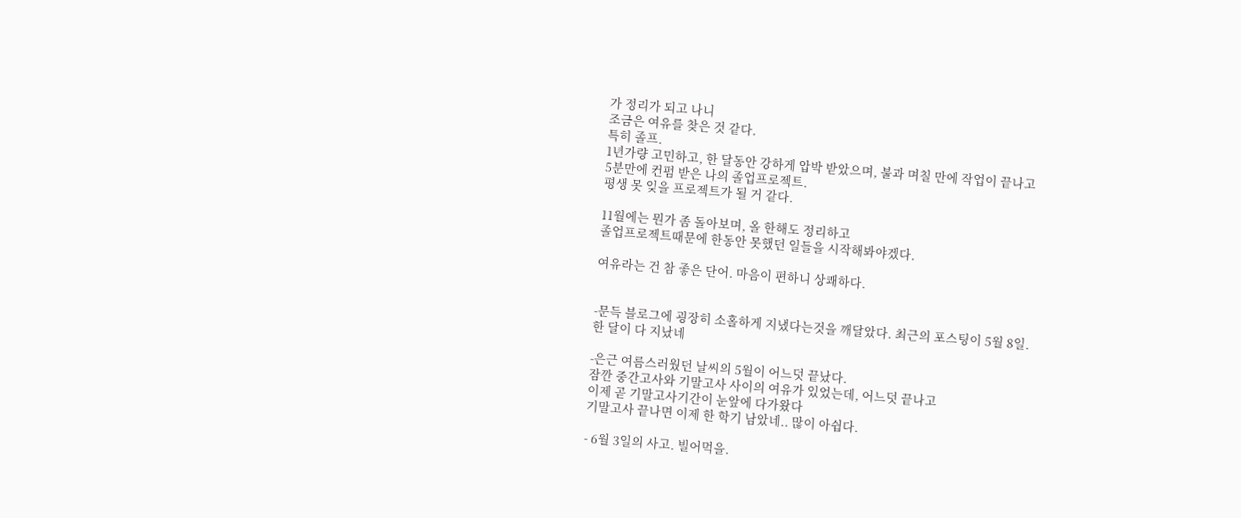가 정리가 되고 나니
조금은 여유를 찾은 것 같다.
특히 졸프.
1년가량 고민하고, 한 달동안 강하게 압박 받았으며, 불과 며칠 만에 작업이 끝나고
5분만에 컨펌 받은 나의 졸업프로젝트.
평생 못 잊을 프로젝트가 될 거 같다.

11월에는 뭔가 좀 돌아보며, 올 한해도 정리하고
졸업프로젝트때문에 한동안 못했던 일들을 시작해봐야겠다.

여유라는 건 참 좋은 단어. 마음이 편하니 상쾌하다.


-문득 블로그에 굉장히 소홀하게 지냈다는것을 깨달았다. 최근의 포스팅이 5월 8일.
한 달이 다 지났네

-은근 여름스러웠던 날씨의 5월이 어느덧 끝났다.
잠깐 중간고사와 기말고사 사이의 여유가 있었는데, 어느덧 끝나고
이제 곧 기말고사기간이 눈앞에 다가왔다
기말고사 끝나면 이제 한 학기 남았네.. 많이 아쉽다.

- 6월 3일의 사고. 빌어먹을.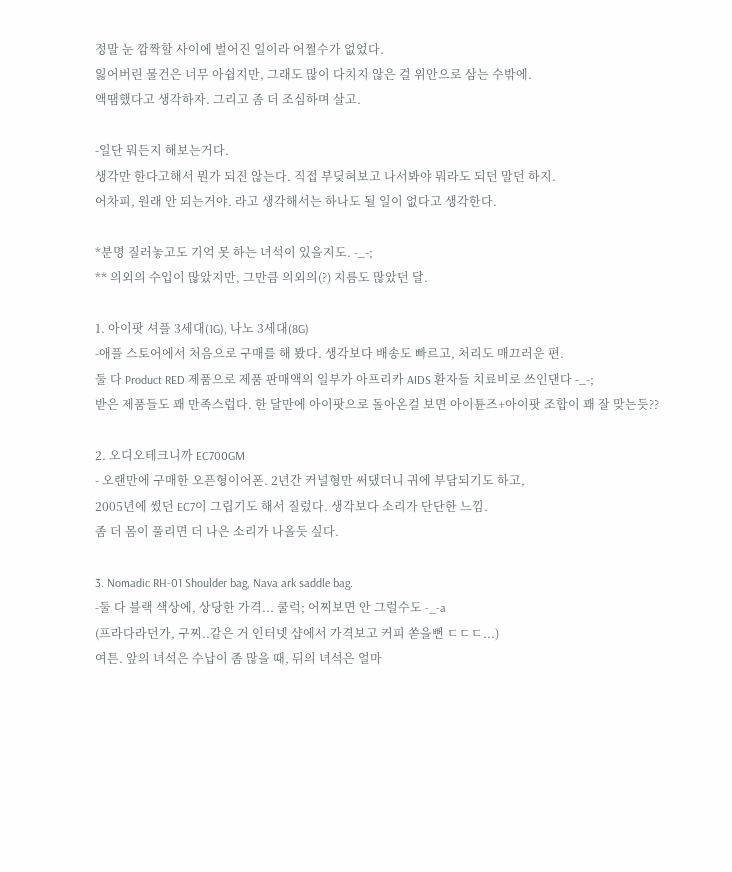정말 눈 깜짝할 사이에 벌어진 일이라 어쩔수가 없었다.
잃어버린 물건은 너무 아쉽지만, 그래도 많이 다치지 않은 걸 위안으로 삼는 수밖에.
액땜했다고 생각하자. 그리고 좀 더 조심하며 살고.

-일단 뭐든지 해보는거다.
생각만 한다고해서 뭔가 되진 않는다. 직접 부딪혀보고 나서봐야 뭐라도 되던 말던 하지.
어차피, 원래 안 되는거야. 라고 생각해서는 하나도 될 일이 없다고 생각한다.

*분명 질러놓고도 기억 못 하는 녀석이 있을지도. -_-;
** 의외의 수입이 많았지만, 그만큼 의외의(?) 지름도 많았던 달.

1. 아이팟 셔플 3세대(1G), 나노 3세대(8G)
-애플 스토어에서 처음으로 구매를 해 봤다. 생각보다 배송도 빠르고, 처리도 매끄러운 편.
둘 다 Product RED 제품으로 제품 판매액의 일부가 아프리카 AIDS 환자들 치료비로 쓰인댄다 -_-;
받은 제품들도 꽤 만족스럽다. 한 달만에 아이팟으로 돌아온걸 보면 아이튠즈+아이팟 조합이 꽤 잘 맞는듯??

2. 오디오테크니까 EC700GM
- 오랜만에 구매한 오픈형이어폰. 2년간 커널형만 써댔더니 귀에 부담되기도 하고,
2005년에 썼던 EC7이 그립기도 해서 질렀다. 생각보다 소리가 단단한 느낌.
좀 더 몸이 풀리면 더 나은 소리가 나올듯 싶다.

3. Nomadic RH-01 Shoulder bag, Nava ark saddle bag.
-둘 다 블랙 색상에, 상당한 가격... 쿨럭; 어찌보면 안 그럴수도 -_-a
(프라다라던가, 구찌..같은 거 인터넷 샵에서 가격보고 커피 쏟을뻔 ㄷㄷㄷ...)
여튼. 앞의 녀석은 수납이 좀 많을 때, 뒤의 녀석은 얼마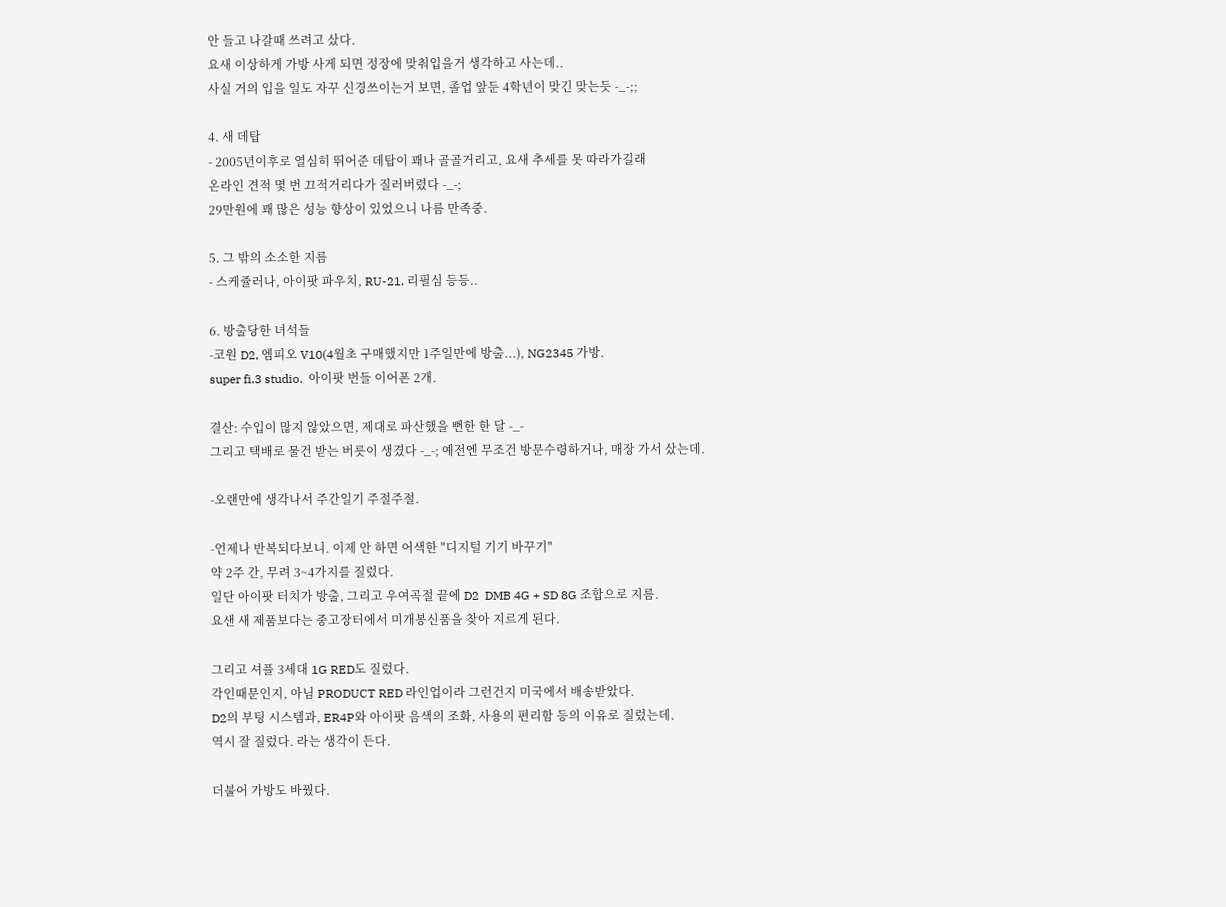안 들고 나갈때 쓰려고 샀다.
요새 이상하게 가방 사게 되면 정장에 맞춰입을거 생각하고 사는데..
사실 거의 입을 일도 자꾸 신경쓰이는거 보면, 졸업 앞둔 4학년이 맞긴 맞는듯 -_-;;

4. 새 데탑
- 2005년이후로 열심히 뛰어준 데탑이 꽤나 골골거리고, 요새 추세를 못 따라가길래
온라인 견적 몇 번 끄적거리다가 질러버렸다 -_-;
29만원에 꽤 많은 성능 향상이 있었으니 나름 만족중.

5. 그 밖의 소소한 지름
- 스케쥴러나, 아이팟 파우치, RU-21. 리필심 등등..

6. 방출당한 녀석들
-코원 D2, 엠피오 V10(4월초 구매했지만 1주일만에 방출...), NG2345 가방.
super fi.3 studio.  아이팟 번들 이어폰 2개.

결산: 수입이 많지 않았으면, 제대로 파산했을 뻔한 한 달 -_-
그리고 택배로 물건 받는 버릇이 생겼다 -_-; 예전엔 무조건 방문수령하거나, 매장 가서 샀는데.

-오랜만에 생각나서 주간일기 주절주절.

-언제나 반복되다보니. 이제 안 하면 어색한 "디지털 기기 바꾸기"
약 2주 간, 무려 3~4가지를 질렀다.
일단 아이팟 터치가 방출, 그리고 우여곡절 끝에 D2  DMB 4G + SD 8G 조합으로 지름.
요샌 새 제품보다는 중고장터에서 미개봉신품을 찾아 지르게 된다.

그리고 셔플 3세대 1G RED도 질렀다.
각인때문인지, 아님 PRODUCT RED 라인업이라 그런건지 미국에서 배송받았다.
D2의 부팅 시스템과, ER4P와 아이팟 음색의 조화, 사용의 편리함 등의 이유로 질렀는데.
역시 잘 질렀다. 라는 생각이 든다.

더불어 가방도 바꿨다.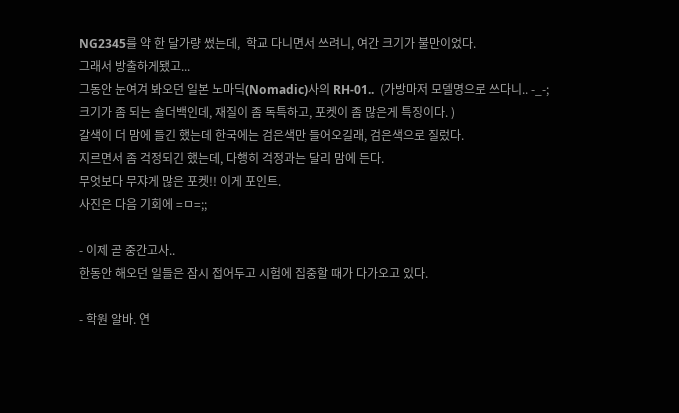NG2345를 약 한 달가량 썼는데,  학교 다니면서 쓰려니, 여간 크기가 불만이었다.
그래서 방출하게됐고...
그동안 눈여겨 봐오던 일본 노마딕(Nomadic)사의 RH-01..  (가방마저 모델명으로 쓰다니.. -_-;
크기가 좀 되는 숄더백인데, 재질이 좀 독특하고, 포켓이 좀 많은게 특징이다. )
갈색이 더 맘에 들긴 했는데 한국에는 검은색만 들어오길래, 검은색으로 질렀다.
지르면서 좀 걱정되긴 했는데, 다행히 걱정과는 달리 맘에 든다.
무엇보다 무쟈게 많은 포켓!! 이게 포인트.
사진은 다음 기회에 =ㅁ=;;

- 이제 곧 중간고사..
한동안 해오던 일들은 잠시 접어두고 시험에 집중할 때가 다가오고 있다.

- 학원 알바. 연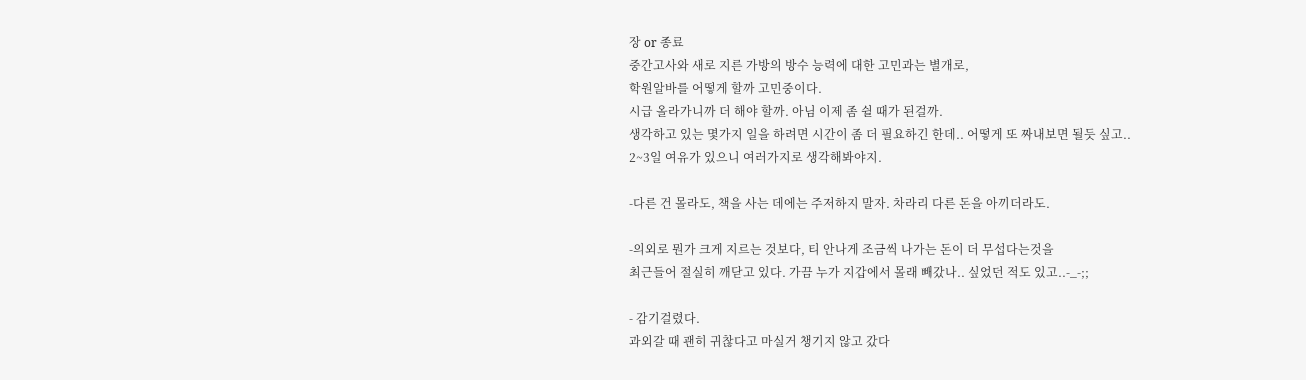장 or 종료
중간고사와 새로 지른 가방의 방수 능력에 대한 고민과는 별개로,
학원알바를 어떻게 할까 고민중이다.
시급 올라가니까 더 해야 할까. 아님 이제 좀 쉴 때가 된걸까.
생각하고 있는 몇가지 일을 하려면 시간이 좀 더 필요하긴 한데.. 어떻게 또 짜내보면 될듯 싶고..
2~3일 여유가 있으니 여러가지로 생각해봐야지.

-다른 건 몰라도, 책을 사는 데에는 주저하지 말자. 차라리 다른 돈을 아끼더라도.

-의외로 뭔가 크게 지르는 것보다, 티 안나게 조금씩 나가는 돈이 더 무섭다는것을
최근들어 절실히 깨닫고 있다. 가끔 누가 지갑에서 몰래 빼갔나.. 싶었던 적도 있고..-_-;;

- 감기걸렸다.
과외갈 때 괜히 귀찮다고 마실거 챙기지 않고 갔다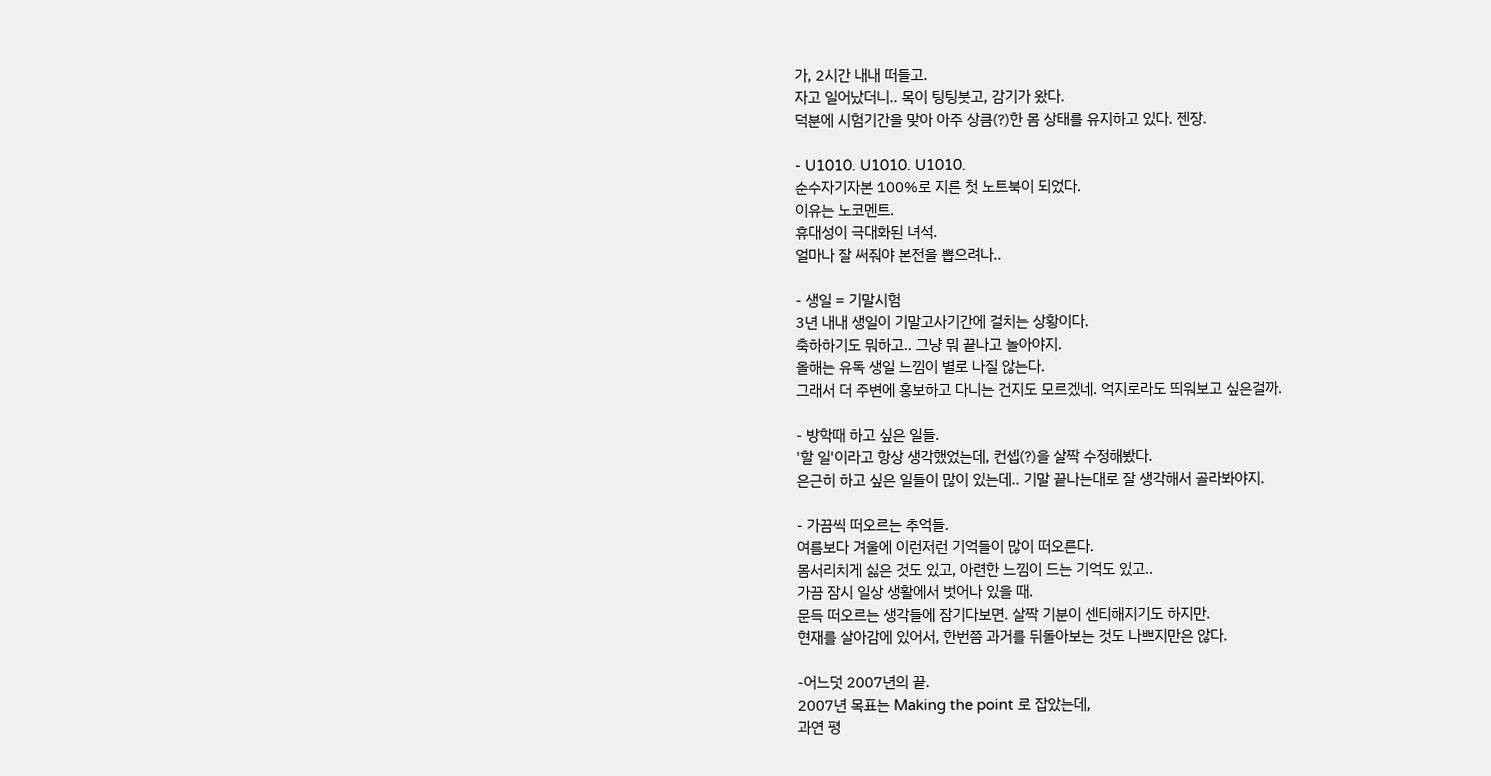가, 2시간 내내 떠들고.
자고 일어났더니.. 목이 팅팅붓고, 감기가 왔다.
덕분에 시험기간을 맞아 아주 상큼(?)한 몸 상태를 유지하고 있다. 젠장.

- U1010. U1010. U1010.
순수자기자본 100%로 지른 첫 노트북이 되었다.
이유는 노코멘트.
휴대성이 극대화된 녀석.
얼마나 잘 써줘야 본전을 뽑으려나..

- 생일 = 기말시험
3년 내내 생일이 기말고사기간에 걸치는 상황이다.
축하하기도 뭐하고.. 그냥 뭐 끝나고 놀아야지.
올해는 유독 생일 느낌이 별로 나질 않는다.
그래서 더 주변에 홍보하고 다니는 건지도 모르겠네. 억지로라도 띄워보고 싶은걸까.

- 방학때 하고 싶은 일들.
'할 일'이라고 항상 생각했었는데, 컨셉(?)을 살짝 수정해봤다.
은근히 하고 싶은 일들이 많이 있는데.. 기말 끝나는대로 잘 생각해서 골라봐야지.

- 가끔씩 떠오르는 추억들.
여름보다 겨울에 이런저런 기억들이 많이 떠오른다.
몸서리치게 싫은 것도 있고, 아련한 느낌이 드는 기억도 있고..
가끔 잠시 일상 생활에서 벗어나 있을 때.
문득 떠오르는 생각들에 잠기다보면. 살짝 기분이 센티해지기도 하지만.
현재를 살아감에 있어서, 한번쯤 과거를 뒤돌아보는 것도 나쁘지만은 않다.

-어느덧 2007년의 끝.
2007년 목표는 Making the point 로 잡았는데,
과연 평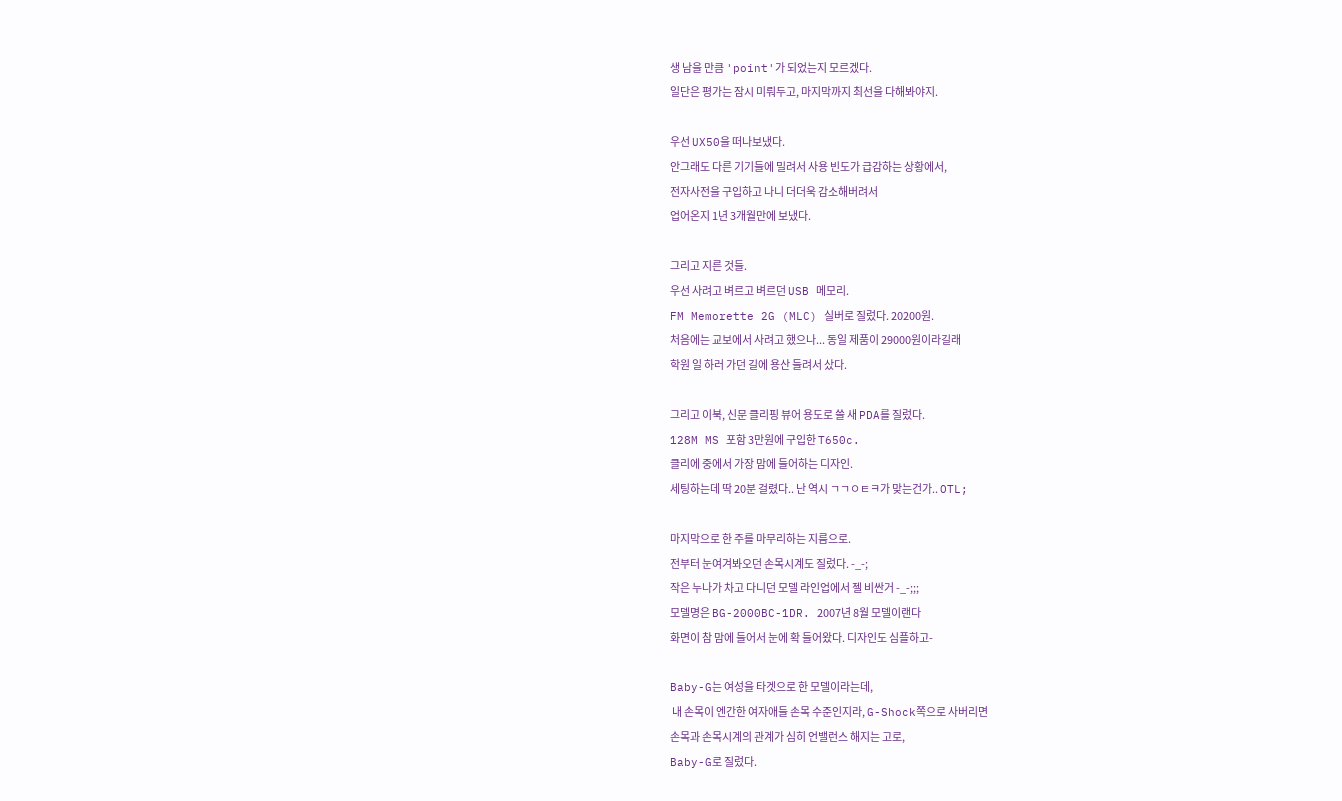생 남을 만큼 'point'가 되었는지 모르겠다.
일단은 평가는 잠시 미뤄두고, 마지막까지 최선을 다해봐야지.

우선 UX50을 떠나보냈다.
안그래도 다른 기기들에 밀려서 사용 빈도가 급감하는 상황에서,
전자사전을 구입하고 나니 더더욱 감소해버려서
업어온지 1년 3개월만에 보냈다.

그리고 지른 것들.
우선 사려고 벼르고 벼르던 USB 메모리.
FM Memorette 2G (MLC) 실버로 질렀다. 20200원.
처음에는 교보에서 사려고 했으나... 동일 제품이 29000원이라길래
학원 일 하러 가던 길에 용산 들려서 샀다.

그리고 이북, 신문 클리핑 뷰어 용도로 쓸 새 PDA를 질렀다.
128M MS 포함 3만원에 구입한 T650c.
클리에 중에서 가장 맘에 들어하는 디자인.
세팅하는데 딱 20분 걸렸다.. 난 역시 ㄱㄱㅇㅌㅋ가 맞는건가.. OTL;

마지막으로 한 주를 마무리하는 지름으로.
전부터 눈여겨봐오던 손목시계도 질렀다. -_-;
작은 누나가 차고 다니던 모델 라인업에서 젤 비싼거 -_-;;;
모델명은 BG-2000BC-1DR. 2007년 8월 모델이랜다
화면이 참 맘에 들어서 눈에 확 들어왔다. 디자인도 심플하고-

Baby-G는 여성을 타겟으로 한 모델이라는데,
 내 손목이 엔간한 여자애들 손목 수준인지라, G-Shock쪽으로 사버리면
손목과 손목시계의 관계가 심히 언밸런스 해지는 고로,
Baby-G로 질렀다.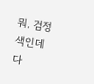뭐. 검정색인데다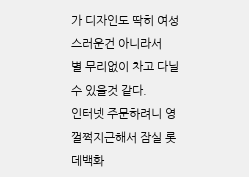가 디자인도 딱히 여성스러운건 아니라서
별 무리없이 차고 다닐수 있을것 같다.
인터넷 주문하려니 영 껄쩍지근해서 잠실 롯데백화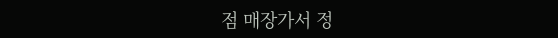점 매장가서 정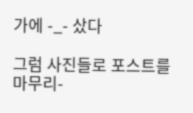가에 -_- 샀다

그럼 사진들로 포스트를 마무리-